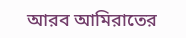আরব আমিরাতের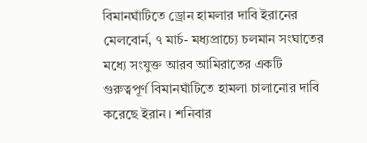বিমানঘাঁটিতে ড্রোন হামলার দাবি ইরানের
মেলবোর্ন, ৭ মার্চ- মধ্যপ্রাচ্যে চলমান সংঘাতের মধ্যে সংযুক্ত আরব আমিরাতের একটি গুরুত্বপূর্ণ বিমানঘাঁটিতে হামলা চালানোর দাবি করেছে ইরান। শনিবার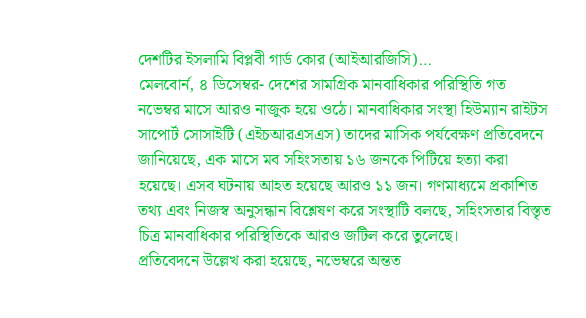দেশটির ইসলামি বিপ্লবী গার্ড কোর (আইআরজিসি)…
মেলবোর্ন, ৪ ডিসেম্বর- দেশের সামগ্রিক মানবাধিকার পরিস্থিতি গত নভেম্বর মাসে আরও নাজুক হয়ে ওঠে। মানবাধিকার সংস্থা হিউম্যান রাইটস সাপোর্ট সোসাইটি (এইচআরএসএস) তাদের মাসিক পর্যবেক্ষণ প্রতিবেদনে জানিয়েছে, এক মাসে মব সহিংসতায় ১৬ জনকে পিটিয়ে হত্যা করা হয়েছে। এসব ঘটনায় আহত হয়েছে আরও ১১ জন। গণমাধ্যমে প্রকাশিত তথ্য এবং নিজস্ব অনুসন্ধান বিশ্লেষণ করে সংস্থাটি বলছে, সহিংসতার বিস্তৃত চিত্র মানবাধিকার পরিস্থিতিকে আরও জটিল করে তুলেছে।
প্রতিবেদনে উল্লেখ করা হয়েছে, নভেম্বরে অন্তত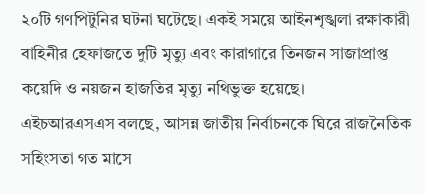২০টি গণপিটুনির ঘটনা ঘটেছে। একই সময়ে আইনশৃঙ্খলা রক্ষাকারী বাহিনীর হেফাজতে দুটি মৃত্যু এবং কারাগারে তিনজন সাজাপ্রাপ্ত কয়েদি ও নয়জন হাজতির মৃত্যু নথিভুক্ত হয়েছে।
এইচআরএসএস বলছে, আসন্ন জাতীয় নির্বাচনকে ঘিরে রাজনৈতিক সহিংসতা গত মাসে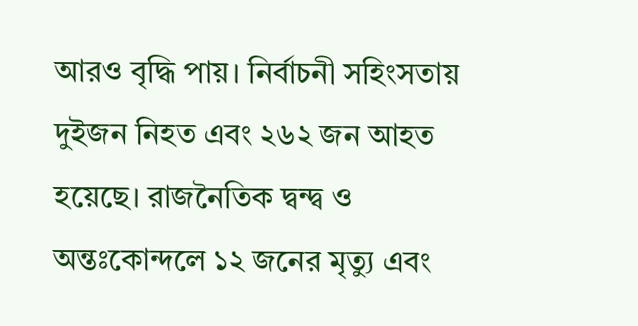আরও বৃদ্ধি পায়। নির্বাচনী সহিংসতায় দুইজন নিহত এবং ২৬২ জন আহত হয়েছে। রাজনৈতিক দ্বন্দ্ব ও অন্তঃকোন্দলে ১২ জনের মৃত্যু এবং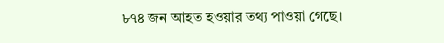৮৭৪ জন আহত হওয়ার তথ্য পাওয়া গেছে।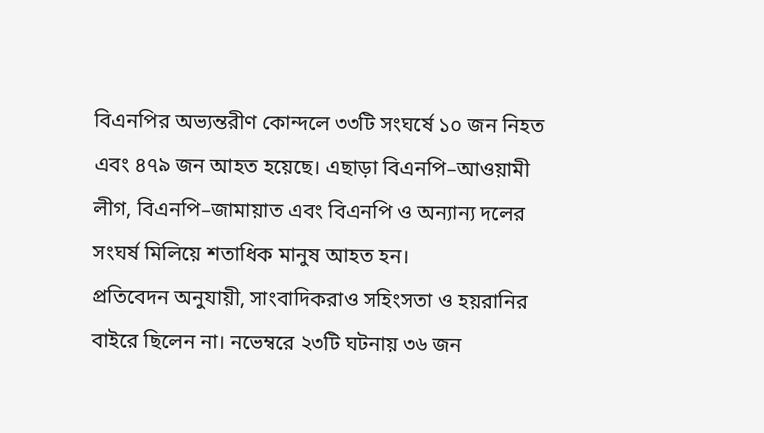বিএনপির অভ্যন্তরীণ কোন্দলে ৩৩টি সংঘর্ষে ১০ জন নিহত এবং ৪৭৯ জন আহত হয়েছে। এছাড়া বিএনপি–আওয়ামী লীগ, বিএনপি–জামায়াত এবং বিএনপি ও অন্যান্য দলের সংঘর্ষ মিলিয়ে শতাধিক মানুষ আহত হন।
প্রতিবেদন অনুযায়ী, সাংবাদিকরাও সহিংসতা ও হয়রানির বাইরে ছিলেন না। নভেম্বরে ২৩টি ঘটনায় ৩৬ জন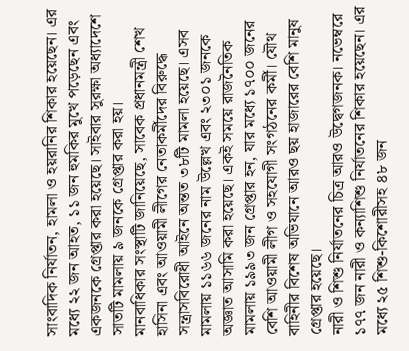সাংবাদিক নির্যাতন, হামলা ও হয়রানির শিকার হয়েছেন। এর মধ্যে ২২ জন আহত, ১১ জন হুমকির মুখে পড়েছেন এবং একজনকে গ্রেপ্তার করা হয়েছে। সাইবার সুরক্ষা অধ্যাদেশে সাতটি মামলায় ৯ জনকে গ্রেপ্তার করা হয়।
মানবাধিকার সংস্থাটি জানিয়েছে, সাবেক প্রধানমন্ত্রী শেখ হাসিনা এবং আওয়ামী লীগের নেতাকর্মীদের বিরুদ্ধে সন্ত্রাসবিরোধী আইনে অন্তত ৩৮টি মামলা হয়েছে। এসব মামলায় ১১৬৬ জনের নাম উল্লেখ এবং ২৩০১ জনকে অজ্ঞাত আসামি করা হয়েছে। একই সময়ে রাজনৈতিক মামলায় ১৯৯৩ জন গ্রেপ্তার হন, যার মধ্যে ১৭০০ জনের বেশি আওয়ামী লীগ ও সহযোগী সংগঠনের কর্মী। যৌথ বাহিনীর বিশেষ অভিযানে আরও ছয় হাজারের বেশি মানুষ গ্রেপ্তার হয়েছে।
নারী ও শিশু নির্যাতনের চিত্র আরও উদ্বেগজনক। নভেম্বরে ১৭৭ জন নারী ও কন্যাশিশু নির্যাতনের শিকার হয়েছেন। এর মধ্যে ২৫ শিশু-কিশোরীসহ ৪৮ জন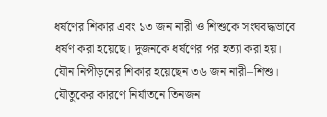ধর্ষণের শিকার এবং ১৩ জন নারী ও শিশুকে সংঘবদ্ধভাবে ধর্ষণ করা হয়েছে। দুজনকে ধর্ষণের পর হত্যা করা হয়। যৌন নিপীড়নের শিকার হয়েছেন ৩৬ জন নারী–শিশু।
যৌতুকের কারণে নির্যাতনে তিনজন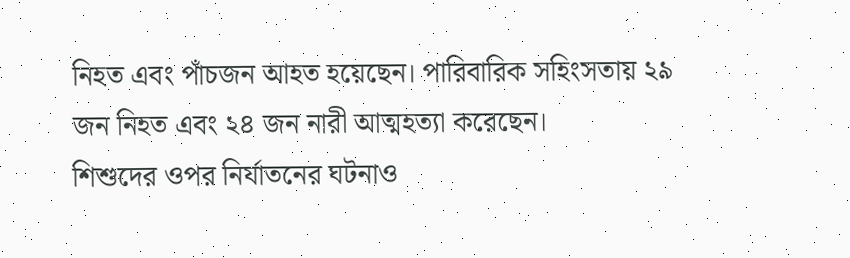নিহত এবং পাঁচজন আহত হয়েছেন। পারিবারিক সহিংসতায় ২৯ জন নিহত এবং ২৪ জন নারী আত্মহত্যা করেছেন।
শিশুদের ওপর নির্যাতনের ঘটনাও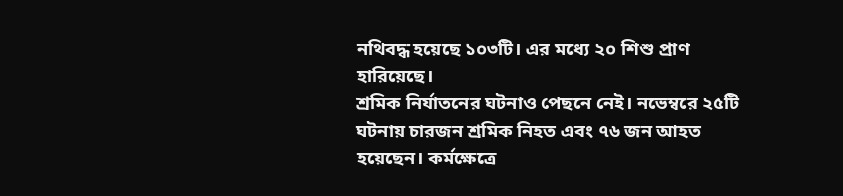নথিবদ্ধ হয়েছে ১০৩টি। এর মধ্যে ২০ শিশু প্রাণ হারিয়েছে।
শ্রমিক নির্যাতনের ঘটনাও পেছনে নেই। নভেম্বরে ২৫টি ঘটনায় চারজন শ্রমিক নিহত এবং ৭৬ জন আহত হয়েছেন। কর্মক্ষেত্রে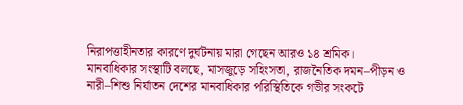নিরাপত্তাহীনতার কারণে দুর্ঘটনায় মারা গেছেন আরও ১৪ শ্রমিক।
মানবাধিকার সংস্থাটি বলছে, মাসজুড়ে সহিংসতা, রাজনৈতিক দমন–পীড়ন ও নারী–শিশু নির্যাতন দেশের মানবাধিকার পরিস্থিতিকে গভীর সংকটে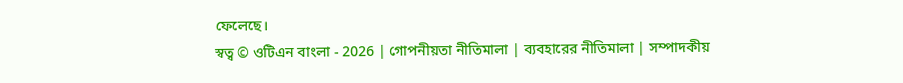ফেলেছে।
স্বত্ব © ওটিএন বাংলা - 2026 | গোপনীয়তা নীতিমালা | ব্যবহারের নীতিমালা | সম্পাদকীয়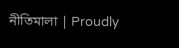নীতিমালা | Proudly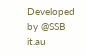Developed by @SSB it.au